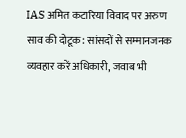IAS अमित कटारिया विवाद पर अरुण साव की दोटूक: सांसदों से सम्मानजनक व्यवहार करें अधिकारी, जवाब भी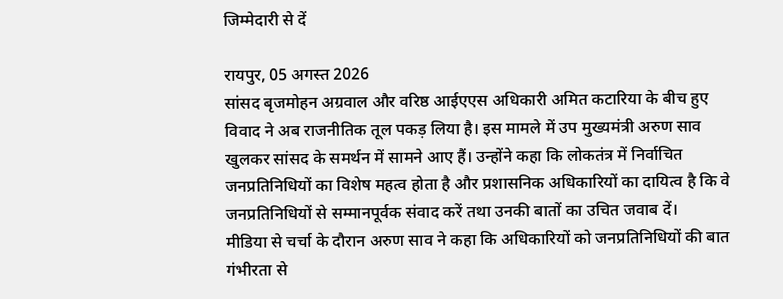जिम्मेदारी से दें

रायपुर, 05 अगस्त 2026
सांसद बृजमोहन अग्रवाल और वरिष्ठ आईएएस अधिकारी अमित कटारिया के बीच हुए विवाद ने अब राजनीतिक तूल पकड़ लिया है। इस मामले में उप मुख्यमंत्री अरुण साव खुलकर सांसद के समर्थन में सामने आए हैं। उन्होंने कहा कि लोकतंत्र में निर्वाचित जनप्रतिनिधियों का विशेष महत्व होता है और प्रशासनिक अधिकारियों का दायित्व है कि वे जनप्रतिनिधियों से सम्मानपूर्वक संवाद करें तथा उनकी बातों का उचित जवाब दें।
मीडिया से चर्चा के दौरान अरुण साव ने कहा कि अधिकारियों को जनप्रतिनिधियों की बात गंभीरता से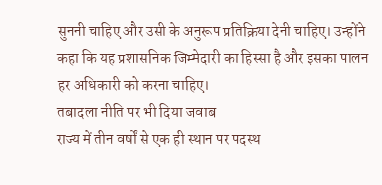सुननी चाहिए और उसी के अनुरूप प्रतिक्रिया देनी चाहिए। उन्होंने कहा कि यह प्रशासनिक जिम्मेदारी का हिस्सा है और इसका पालन हर अधिकारी को करना चाहिए।
तबादला नीति पर भी दिया जवाब
राज्य में तीन वर्षों से एक ही स्थान पर पदस्थ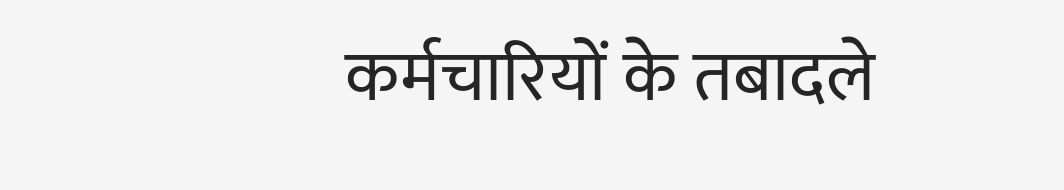कर्मचारियों के तबादले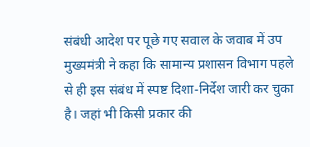संबंधी आदेश पर पूछे गए सवाल के जवाब में उप मुख्यमंत्री ने कहा कि सामान्य प्रशासन विभाग पहले से ही इस संबंध में स्पष्ट दिशा-निर्देश जारी कर चुका है। जहां भी किसी प्रकार की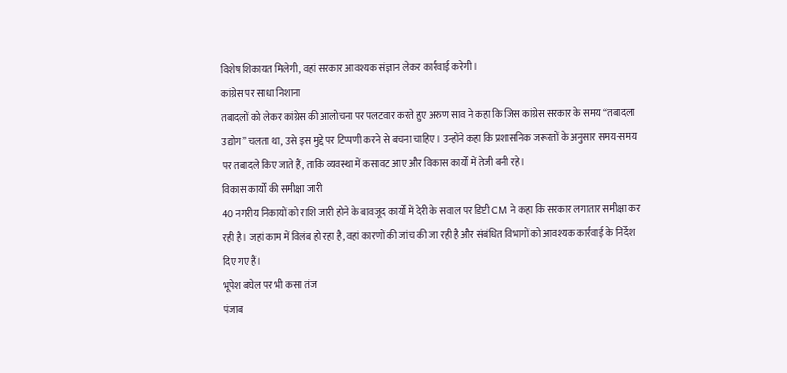विशेष शिकायत मिलेगी, वहां सरकार आवश्यक संज्ञान लेकर कार्रवाई करेगी।
कांग्रेस पर साधा निशाना
तबादलों को लेकर कांग्रेस की आलोचना पर पलटवार करते हुए अरुण साव ने कहा कि जिस कांग्रेस सरकार के समय “तबादला उद्योग” चलता था, उसे इस मुद्दे पर टिप्पणी करने से बचना चाहिए। उन्होंने कहा कि प्रशासनिक जरूरतों के अनुसार समय-समय पर तबादले किए जाते हैं, ताकि व्यवस्था में कसावट आए और विकास कार्यों में तेजी बनी रहे।
विकास कार्यों की समीक्षा जारी
40 नगरीय निकायों को राशि जारी होने के बावजूद कार्यों में देरी के सवाल पर डिप्टी CM ने कहा कि सरकार लगातार समीक्षा कर रही है। जहां काम में विलंब हो रहा है, वहां कारणों की जांच की जा रही है और संबंधित विभागों को आवश्यक कार्रवाई के निर्देश दिए गए हैं।
भूपेश बघेल पर भी कसा तंज
पंजाब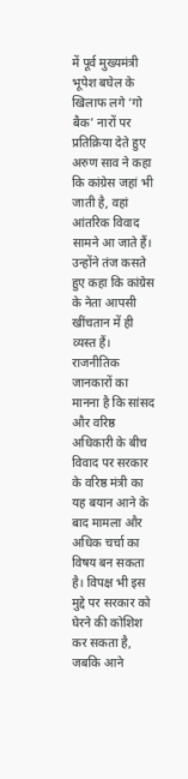में पूर्व मुख्यमंत्री भूपेश बघेल के खिलाफ लगे ‘गो बैक’ नारों पर प्रतिक्रिया देते हुए अरुण साव ने कहा कि कांग्रेस जहां भी जाती है, वहां आंतरिक विवाद सामने आ जाते हैं। उन्होंने तंज कसते हुए कहा कि कांग्रेस के नेता आपसी खींचतान में ही व्यस्त हैं।
राजनीतिक जानकारों का मानना है कि सांसद और वरिष्ठ अधिकारी के बीच विवाद पर सरकार के वरिष्ठ मंत्री का यह बयान आने के बाद मामला और अधिक चर्चा का विषय बन सकता है। विपक्ष भी इस मुद्दे पर सरकार को घेरने की कोशिश कर सकता है, जबकि आने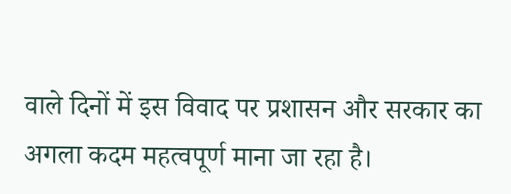वाले दिनों में इस विवाद पर प्रशासन और सरकार का अगला कदम महत्वपूर्ण माना जा रहा है।